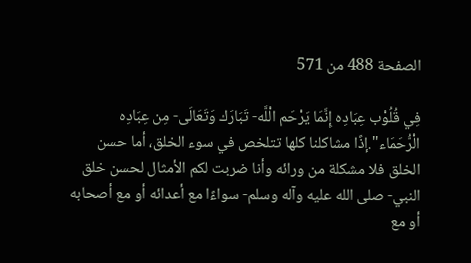الصفحة 488 من 571

فِي قُلُوْب عِبَادِه إِنَّمَا يَرْحَم الْلَّه- تَبَارَك وَتَعَالَى- مِن عِبَادِه الْرُّحَمَاء".إذًا مشاكلنا كلها تتلخص في سوء الخلق، أما حسن الخلق فلا مشكلة من ورائه وأنا ضربت لكم الأمثال لحسن خلق النبي- صلى الله عليه وآله وسلم- سواءًا مع أعدائه أو مع أصحابه أو مع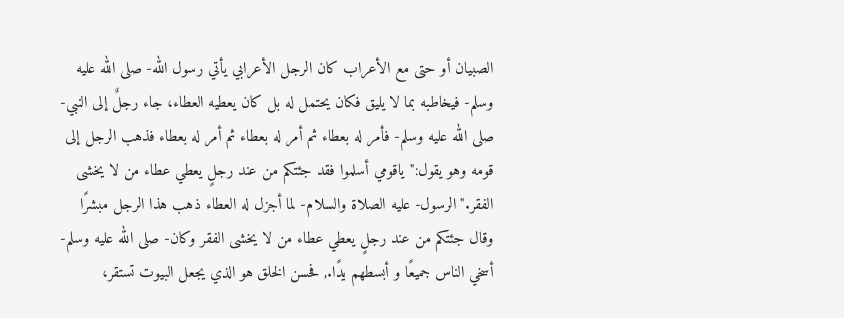الصبيان أو حتى مع الأعراب كان الرجل الأعرابي يأتي رسول الله- صلى الله عليه وسلم- فيخاطبه بما لا يليق فكان يحتمل له بل كان يعطيه العطاء، جاء رجلٌ إلى النبي- صلى الله عليه وسلم- فأمر له بعطاء ثم أمر له بعطاء ثم أمر له بعطاء فذهب الرجل إلى قومه وهو يقول:"ياقومي أسلموا فقد جئتكم من عند رجلٍ يعطي عطاء من لا يخشى الفقر."الرسول- عليه الصلاة والسلام- لما أجزل له العطاء ذهب هذا الرجل مبشرًا وقال جئتكم من عند رجلٍ يعطي عطاء من لا يخشى الفقر وكان- صلى الله عليه وسلم- أسخي الناس جميعًا و أبسطهم يدًا., فحسن الخلق هو الذي يجعل البيوت تستقر،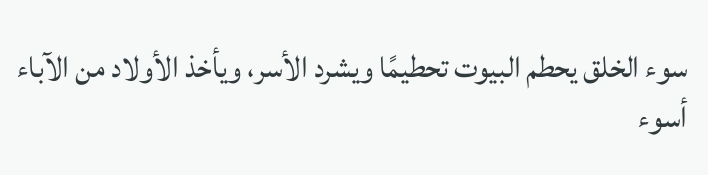سوء الخلق يحطم البيوت تحطيمًا ويشرد الأسر، ويأخذ الأولاد من الآباء أسوء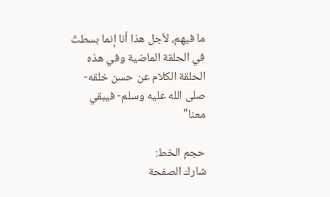ما فيهم، لأجل هذا أنا إنما بسطتُ في الحلقة الماضية وفي هذه الحلقة الكلام عن حسن خلقه- صلى الله عليه وسلم- فيبقي معنا"

حجم الخط:
شارك الصفحة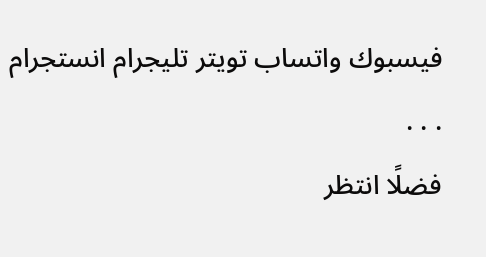فيسبوك واتساب تويتر تليجرام انستجرام
. . .
فضلًا انتظر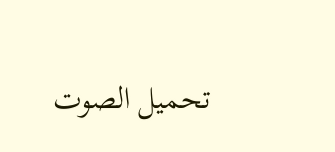تحميل الصوت